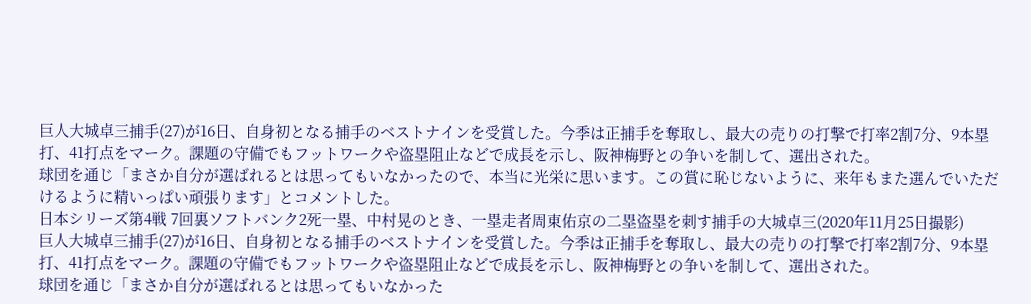巨人大城卓三捕手(27)が16日、自身初となる捕手のベストナインを受賞した。今季は正捕手を奪取し、最大の売りの打撃で打率2割7分、9本塁打、41打点をマーク。課題の守備でもフットワークや盗塁阻止などで成長を示し、阪神梅野との争いを制して、選出された。
球団を通じ「まさか自分が選ばれるとは思ってもいなかったので、本当に光栄に思います。この賞に恥じないように、来年もまた選んでいただけるように精いっぱい頑張ります」とコメントした。
日本シリーズ第4戦 7回裏ソフトバンク2死一塁、中村晃のとき、一塁走者周東佑京の二塁盗塁を刺す捕手の大城卓三(2020年11月25日撮影)
巨人大城卓三捕手(27)が16日、自身初となる捕手のベストナインを受賞した。今季は正捕手を奪取し、最大の売りの打撃で打率2割7分、9本塁打、41打点をマーク。課題の守備でもフットワークや盗塁阻止などで成長を示し、阪神梅野との争いを制して、選出された。
球団を通じ「まさか自分が選ばれるとは思ってもいなかった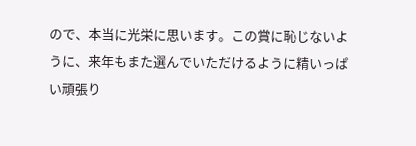ので、本当に光栄に思います。この賞に恥じないように、来年もまた選んでいただけるように精いっぱい頑張り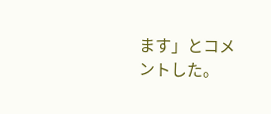ます」とコメントした。